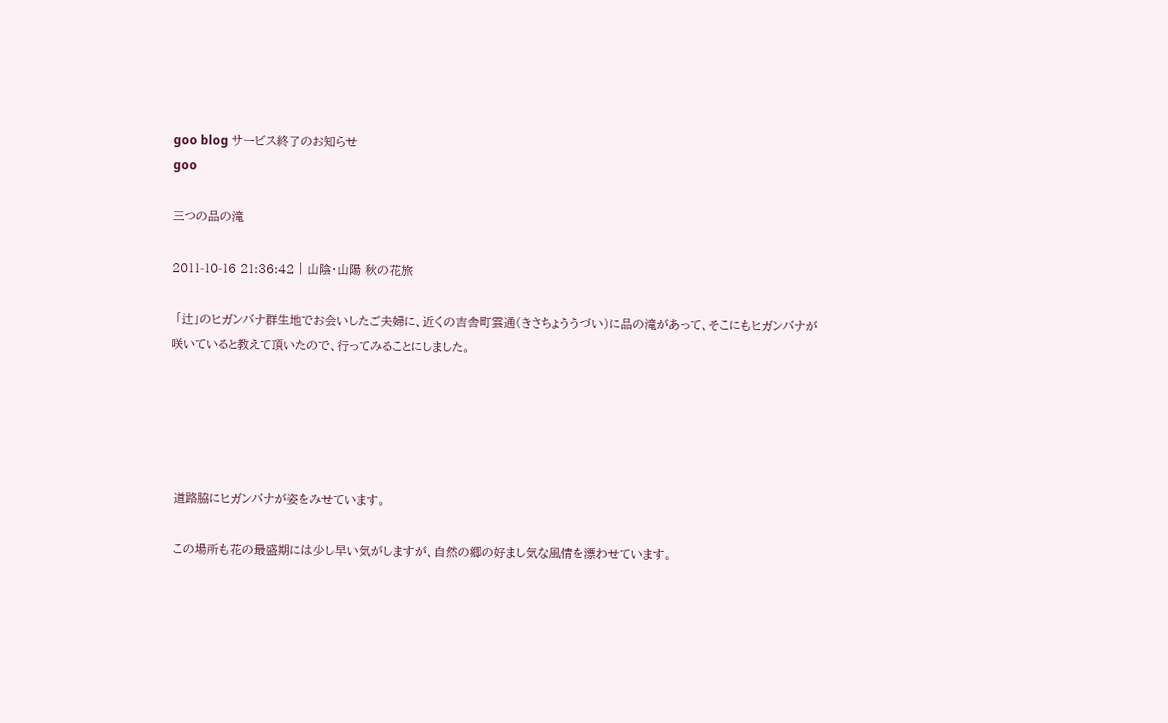goo blog サービス終了のお知らせ
goo

三つの品の滝

2011-10-16 21:36:42 | 山陰・山陽 秋の花旅

 「辻」のヒガンバナ群生地でお会いしたご夫婦に、近くの吉舎町雲通(きさちょううづい)に品の滝があって、そこにもヒガンバナが咲いていると教えて頂いたので、行ってみることにしました。





 道路脇にヒガンバナが姿をみせています。

 この場所も花の最盛期には少し早い気がしますが、自然の郷の好まし気な風情を漂わせています。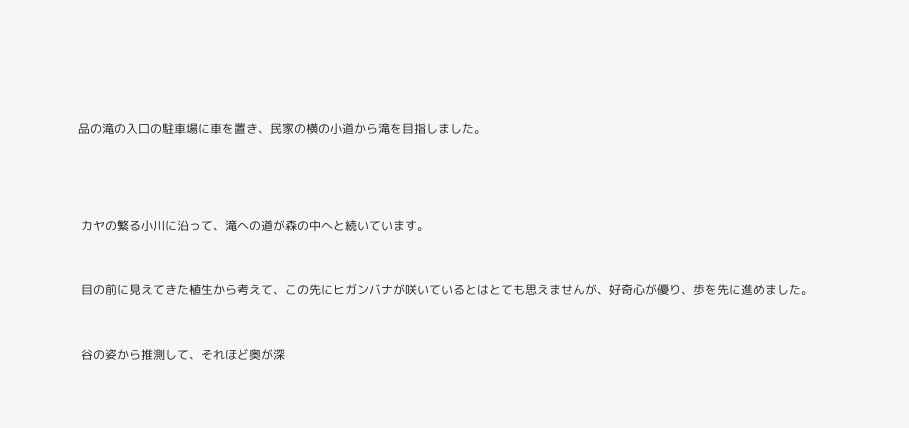品の滝の入口の駐車場に車を置き、民家の横の小道から滝を目指しました。





 カヤの繁る小川に沿って、滝への道が森の中へと続いています。



 目の前に見えてきた植生から考えて、この先にヒガンバナが咲いているとはとても思えませんが、好奇心が優り、歩を先に進めました。



 谷の姿から推測して、それほど奥が深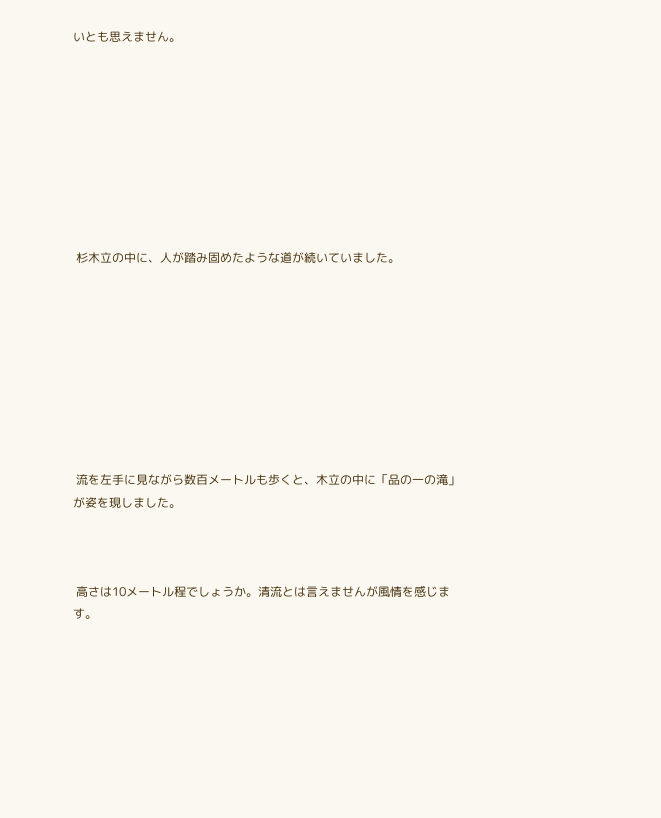いとも思えません。









 杉木立の中に、人が踏み固めたような道が続いていました。









 流を左手に見ながら数百メートルも歩くと、木立の中に「品の一の滝」が姿を現しました。



 高さは10メートル程でしょうか。清流とは言えませんが風情を感じます。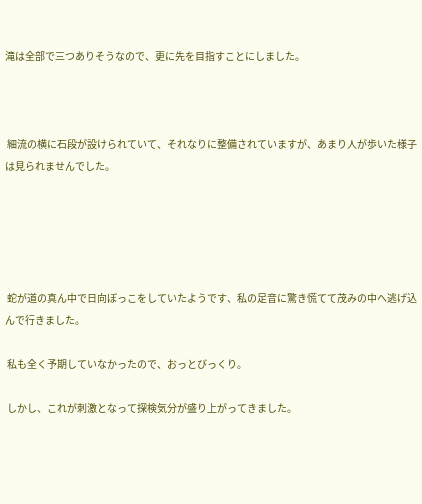滝は全部で三つありそうなので、更に先を目指すことにしました。



 細流の横に石段が設けられていて、それなりに整備されていますが、あまり人が歩いた様子は見られませんでした。





 蛇が道の真ん中で日向ぼっこをしていたようです、私の足音に驚き慌てて茂みの中へ逃げ込んで行きました。

 私も全く予期していなかったので、おっとびっくり。

 しかし、これが刺激となって探検気分が盛り上がってきました。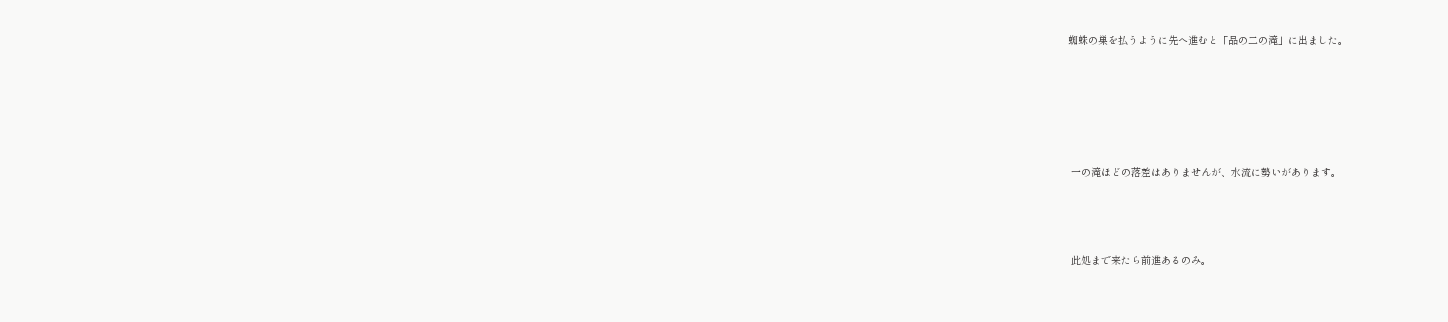蜘蛛の巣を払うように先へ進むと「品の二の滝」に出ました。





 一の滝ほどの落差はありませんが、水流に勢いがあります。



 此処まで来たら前進あるのみ。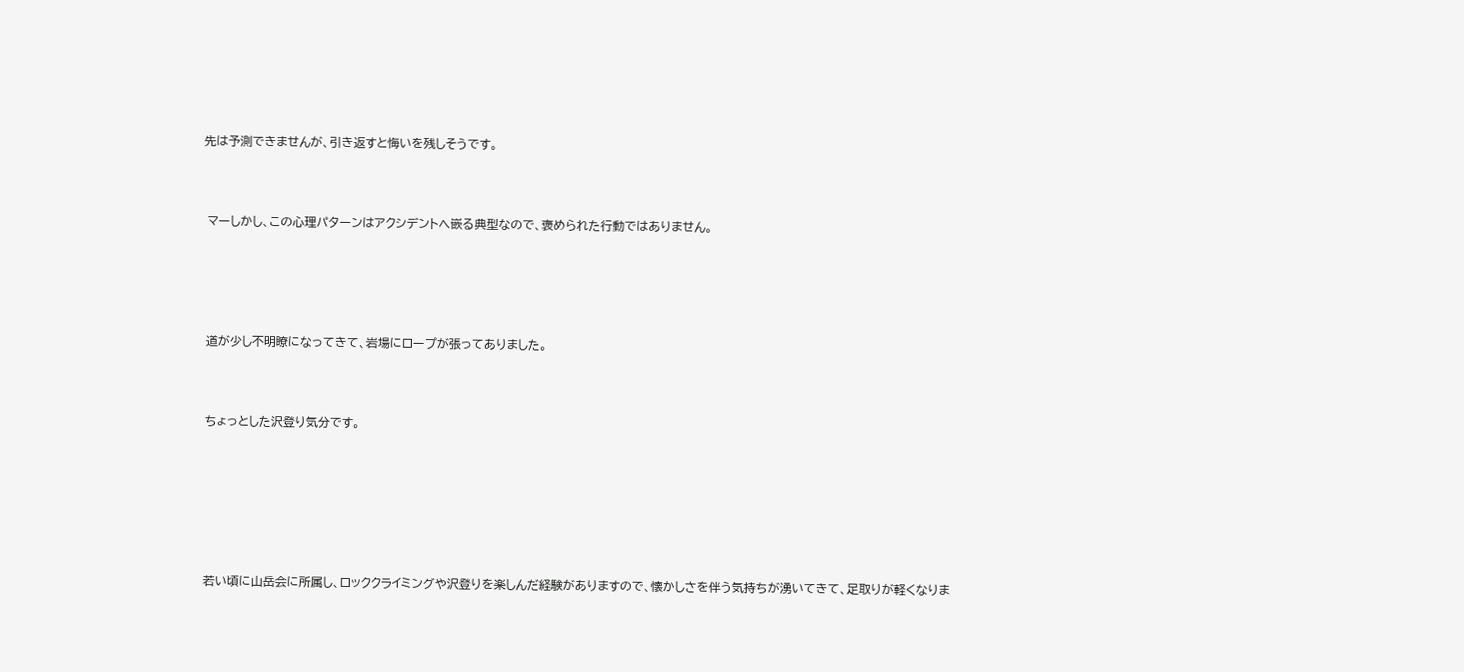先は予測できませんが、引き返すと悔いを残しそうです。



 マーしかし、この心理パターンはアクシデントへ嵌る典型なので、褒められた行動ではありません。





 道が少し不明瞭になってきて、岩場にロープが張ってありました。



 ちょっとした沢登り気分です。







 若い頃に山岳会に所属し、ロッククライミングや沢登りを楽しんだ経験がありますので、懐かしさを伴う気持ちが湧いてきて、足取りが軽くなりま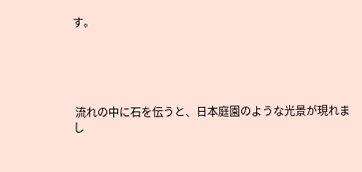す。





 流れの中に石を伝うと、日本庭園のような光景が現れまし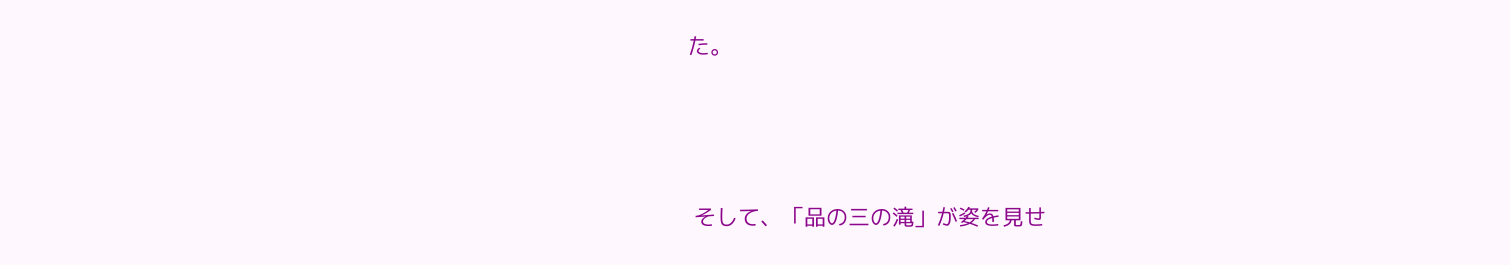た。





 そして、「品の三の滝」が姿を見せ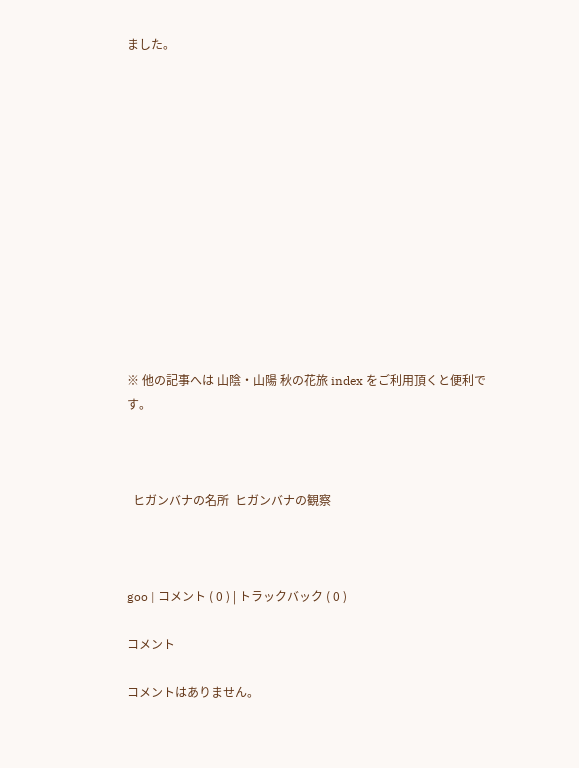ました。













※ 他の記事へは 山陰・山陽 秋の花旅 index をご利用頂くと便利です。



  ヒガンバナの名所  ヒガンバナの観察



goo | コメント ( 0 ) | トラックバック ( 0 )

コメント

コメントはありません。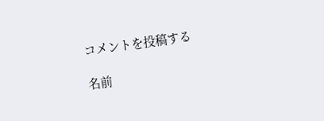コメントを投稿する

名前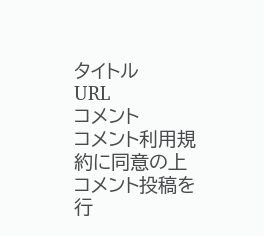タイトル
URL
コメント
コメント利用規約に同意の上コメント投稿を行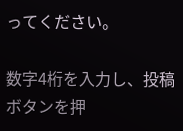ってください。

数字4桁を入力し、投稿ボタンを押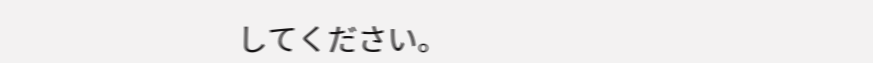してください。